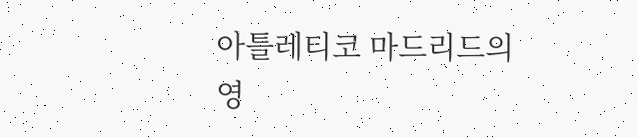아틀레티코 마드리드의 영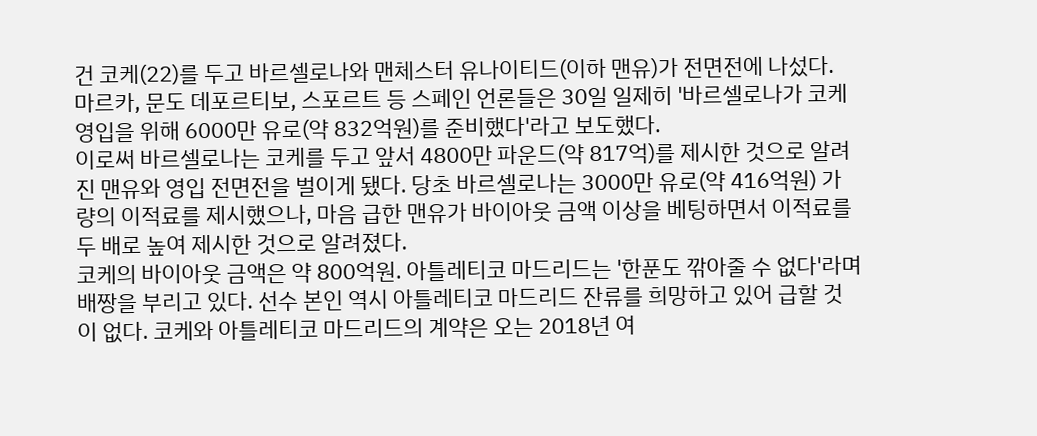건 코케(22)를 두고 바르셀로나와 맨체스터 유나이티드(이하 맨유)가 전면전에 나섰다.
마르카, 문도 데포르티보, 스포르트 등 스페인 언론들은 30일 일제히 '바르셀로나가 코케 영입을 위해 6000만 유로(약 832억원)를 준비했다'라고 보도했다.
이로써 바르셀로나는 코케를 두고 앞서 4800만 파운드(약 817억)를 제시한 것으로 알려진 맨유와 영입 전면전을 벌이게 됐다. 당초 바르셀로나는 3000만 유로(약 416억원) 가량의 이적료를 제시했으나, 마음 급한 맨유가 바이아웃 금액 이상을 베팅하면서 이적료를 두 배로 높여 제시한 것으로 알려졌다.
코케의 바이아웃 금액은 약 800억원. 아틀레티코 마드리드는 '한푼도 깎아줄 수 없다'라며 배짱을 부리고 있다. 선수 본인 역시 아틀레티코 마드리드 잔류를 희망하고 있어 급할 것이 없다. 코케와 아틀레티코 마드리드의 계약은 오는 2018년 여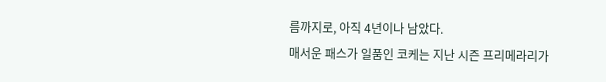름까지로, 아직 4년이나 남았다.
매서운 패스가 일품인 코케는 지난 시즌 프리메라리가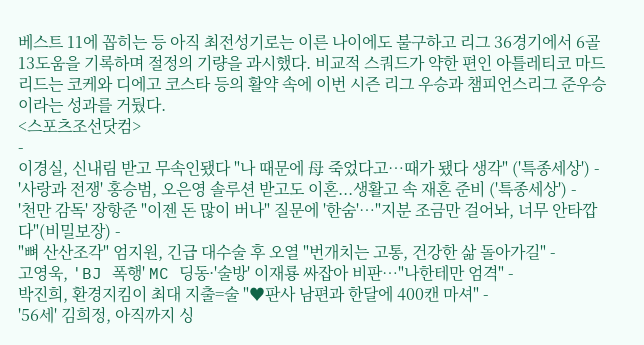베스트 11에 꼽히는 등 아직 최전성기로는 이른 나이에도 불구하고 리그 36경기에서 6골 13도움을 기록하며 절정의 기량을 과시했다. 비교적 스쿼드가 약한 편인 아틀레티코 마드리드는 코케와 디에고 코스타 등의 활약 속에 이번 시즌 리그 우승과 챔피언스리그 준우승이라는 성과를 거뒀다.
<스포츠조선닷컴>
-
이경실, 신내림 받고 무속인됐다 "나 때문에 母 죽었다고…때가 됐다 생각" ('특종세상') -
'사랑과 전쟁' 홍승범, 오은영 솔루션 받고도 이혼...생활고 속 재혼 준비 ('특종세상') -
'천만 감독' 장항준 "이젠 돈 많이 버나" 질문에 '한숨'…"지분 조금만 걸어놔, 너무 안타깝다"(비밀보장) -
"뼈 산산조각" 엄지원, 긴급 대수술 후 오열 "번개치는 고통, 건강한 삶 돌아가길" -
고영욱, 'BJ 폭행' MC 딩동·'술방' 이재룡 싸잡아 비판…"나한테만 엄격" -
박진희, 환경지킴이 최대 지출=술 "♥판사 남편과 한달에 400캔 마셔" -
'56세' 김희정, 아직까지 싱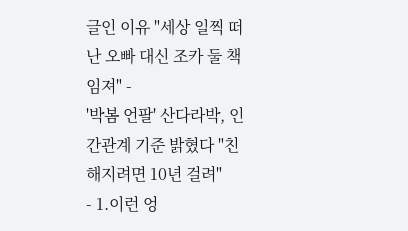글인 이유 "세상 일찍 떠난 오빠 대신 조카 둘 책임져" -
'박봄 언팔' 산다라박, 인간관계 기준 밝혔다 "친해지려면 10년 걸려"
- 1.이런 엉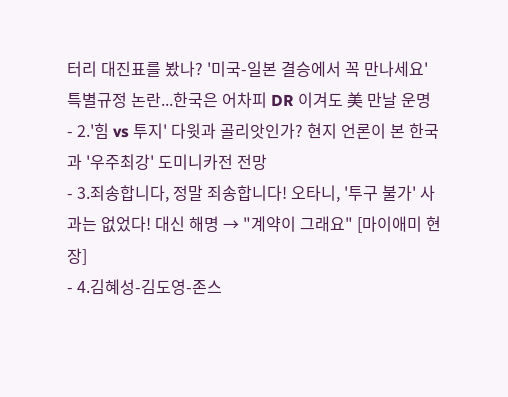터리 대진표를 봤나? '미국-일본 결승에서 꼭 만나세요' 특별규정 논란...한국은 어차피 DR 이겨도 美 만날 운명
- 2.'힘 vs 투지' 다윗과 골리앗인가? 현지 언론이 본 한국과 '우주최강' 도미니카전 전망
- 3.죄송합니다, 정말 죄송합니다! 오타니, '투구 불가' 사과는 없었다! 대신 해명 → "계약이 그래요" [마이애미 현장]
- 4.김혜성-김도영-존스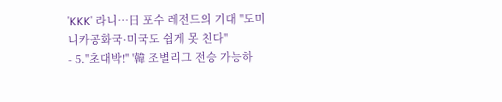'KKK' 라니…日 포수 레전드의 기대 "도미니카공화국·미국도 쉽게 못 친다"
- 5."초대박!" '韓 조별리그 전승 가능하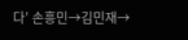다' 손흥민→김민재→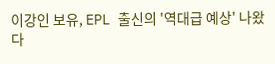이강인 보유, EPL 출신의 '역대급 예상' 나왔다